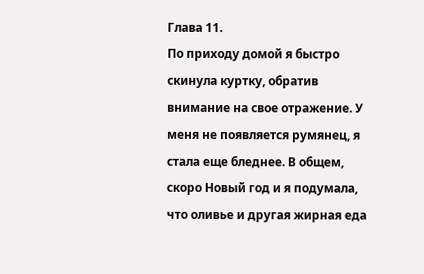Глава 11.
По приходу домой я быстро скинула куртку, обратив внимание на свое отражение. У меня не появляется румянец, я стала еще бледнее. В общем, скоро Новый год и я подумала, что оливье и другая жирная еда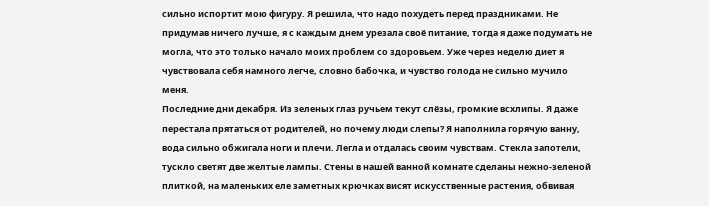сильно испортит мою фигуру. Я решила, что надо похудеть перед праздниками. Не придумав ничего лучше, я с каждым днем урезала своё питание, тогда я даже подумать не могла, что это только начало моих проблем со здоровьем. Уже через неделю диет я чувствовала себя намного легче, словно бабочка, и чувство голода не сильно мучило меня.
Последние дни декабря. Из зеленых глаз ручьем текут слёзы, громкие всхлипы. Я даже перестала прятаться от родителей, но почему люди слепы? Я наполнила горячую ванну, вода сильно обжигала ноги и плечи. Легла и отдалась своим чувствам. Стекла запотели, тускло светят две желтые лампы. Стены в нашей ванной комнате сделаны нежно-зеленой плиткой, на маленьких еле заметных крючках висят искусственные растения, обвивая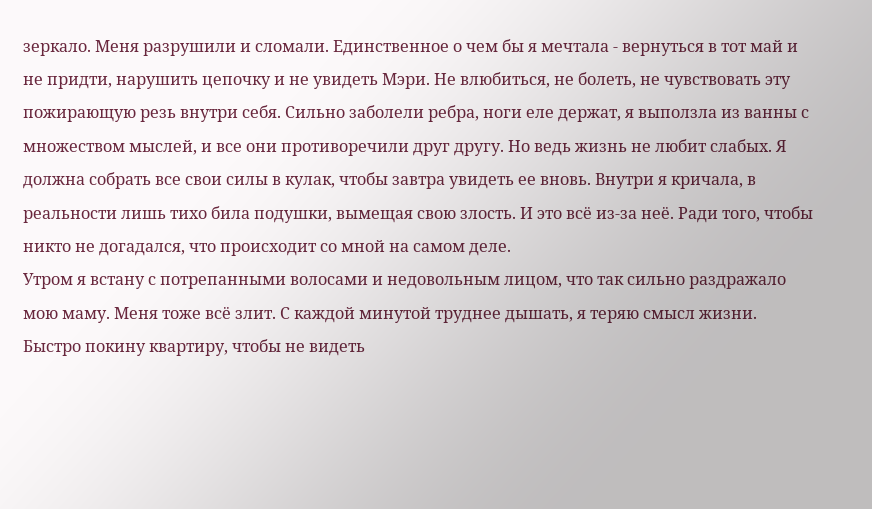зеркало. Меня разрушили и сломали. Единственное о чем бы я мечтала - вернуться в тот май и не придти, нарушить цепочку и не увидеть Мэри. Не влюбиться, не болеть, не чувствовать эту пожирающую резь внутри себя. Сильно заболели ребра, ноги еле держат, я выползла из ванны с множеством мыслей, и все они противоречили друг другу. Но ведь жизнь не любит слабых. Я должна собрать все свои силы в кулак, чтобы завтра увидеть ее вновь. Внутри я кричала, в реальности лишь тихо била подушки, вымещая свою злость. И это всё из-за неё. Ради того, чтобы никто не догадался, что происходит со мной на самом деле.
Утром я встану с потрепанными волосами и недовольным лицом, что так сильно раздражало мою маму. Меня тоже всё злит. С каждой минутой труднее дышать, я теряю смысл жизни. Быстро покину квартиру, чтобы не видеть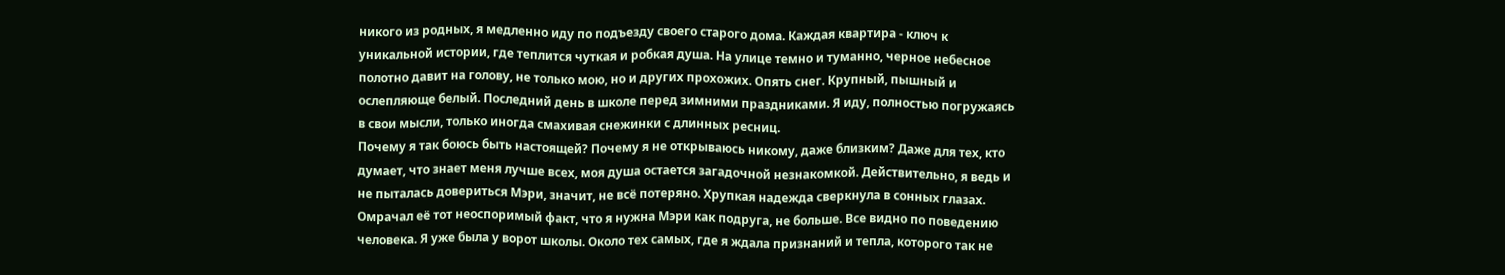никого из родных, я медленно иду по подъезду своего старого дома. Каждая квартира - ключ к уникальной истории, где теплится чуткая и робкая душа. На улице темно и туманно, черное небесное полотно давит на голову, не только мою, но и других прохожих. Опять снег. Крупный, пышный и ослепляюще белый. Последний день в школе перед зимними праздниками. Я иду, полностью погружаясь в свои мысли, только иногда смахивая снежинки с длинных ресниц.
Почему я так боюсь быть настоящей? Почему я не открываюсь никому, даже близким? Даже для тех, кто думает, что знает меня лучше всех, моя душа остается загадочной незнакомкой. Действительно, я ведь и не пыталась довериться Мэри, значит, не всё потеряно. Хрупкая надежда сверкнула в сонных глазах. Омрачал её тот неоспоримый факт, что я нужна Мэри как подруга, не больше. Все видно по поведению человека. Я уже была у ворот школы. Около тех самых, где я ждала признаний и тепла, которого так не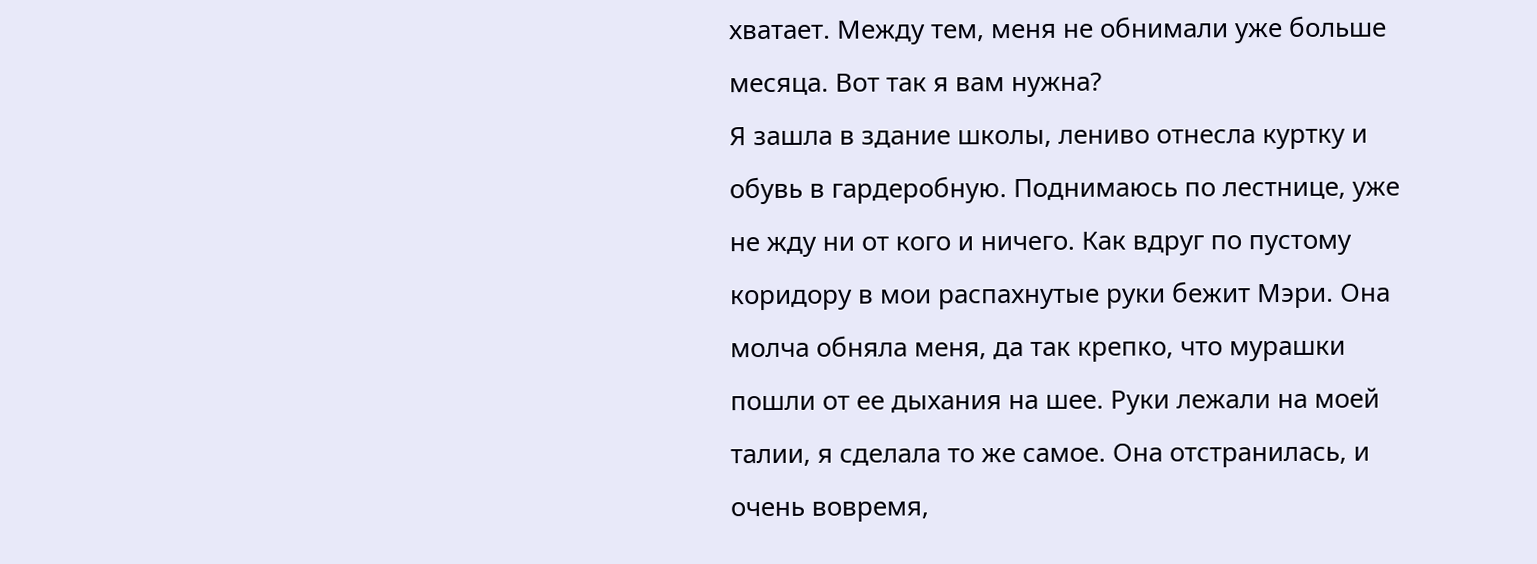хватает. Между тем, меня не обнимали уже больше месяца. Вот так я вам нужна?
Я зашла в здание школы, лениво отнесла куртку и обувь в гардеробную. Поднимаюсь по лестнице, уже не жду ни от кого и ничего. Как вдруг по пустому коридору в мои распахнутые руки бежит Мэри. Она молча обняла меня, да так крепко, что мурашки пошли от ее дыхания на шее. Руки лежали на моей талии, я сделала то же самое. Она отстранилась, и очень вовремя,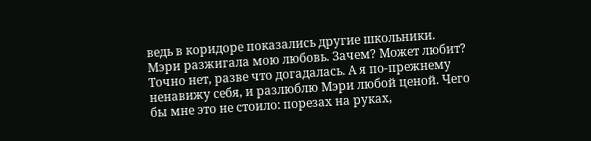ведь в коридоре показались другие школьники.
Мэри разжигала мою любовь. Зачем? Может любит? Точно нет, разве что догадалась. А я по-прежнему ненавижу себя, и разлюблю Мэри любой ценой. Чего бы мне это не стоило: порезах на руках,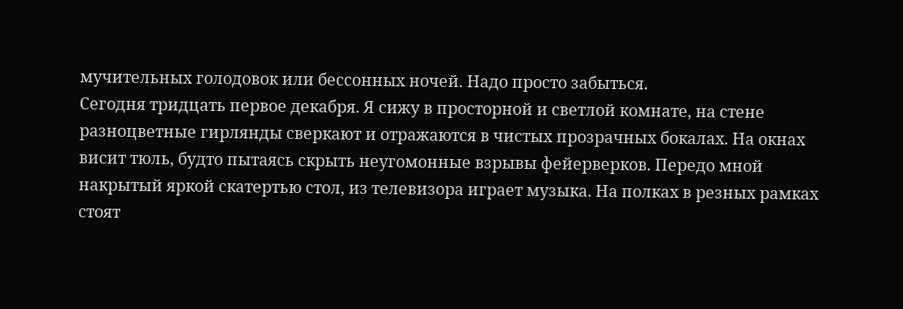мучительных голодовок или бессонных ночей. Надо просто забыться.
Сегодня тридцать первое декабря. Я сижу в просторной и светлой комнате, на стене разноцветные гирлянды сверкают и отражаются в чистых прозрачных бокалах. На окнах висит тюль, будто пытаясь скрыть неугомонные взрывы фейерверков. Передо мной накрытый яркой скатертью стол, из телевизора играет музыка. На полках в резных рамках стоят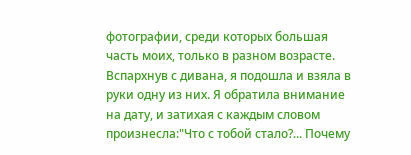фотографии, среди которых большая часть моих, только в разном возрасте. Вспархнув с дивана, я подошла и взяла в руки одну из них. Я обратила внимание на дату, и затихая с каждым словом произнесла:"Что с тобой стало?... Почему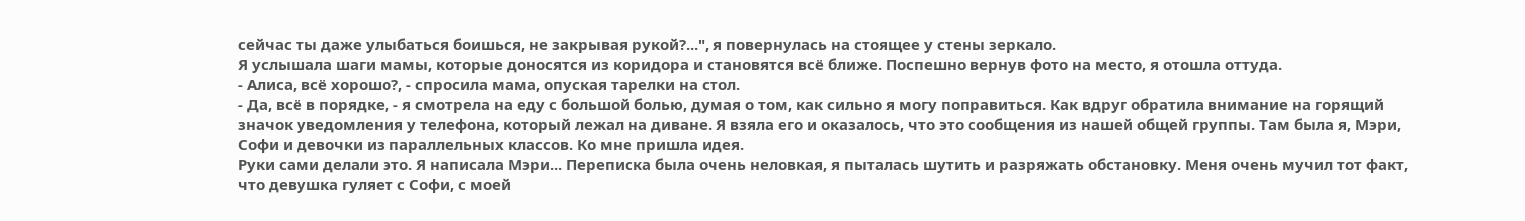сейчас ты даже улыбаться боишься, не закрывая рукой?...", я повернулась на стоящее у стены зеркало.
Я услышала шаги мамы, которые доносятся из коридора и становятся всё ближе. Поспешно вернув фото на место, я отошла оттуда.
- Алиса, всё хорошо?, - спросила мама, опуская тарелки на стол.
- Да, всё в порядке, - я смотрела на еду с большой болью, думая о том, как сильно я могу поправиться. Как вдруг обратила внимание на горящий значок уведомления у телефона, который лежал на диване. Я взяла его и оказалось, что это сообщения из нашей общей группы. Там была я, Мэри, Софи и девочки из параллельных классов. Ко мне пришла идея.
Руки сами делали это. Я написала Мэри... Переписка была очень неловкая, я пыталась шутить и разряжать обстановку. Меня очень мучил тот факт, что девушка гуляет с Софи, с моей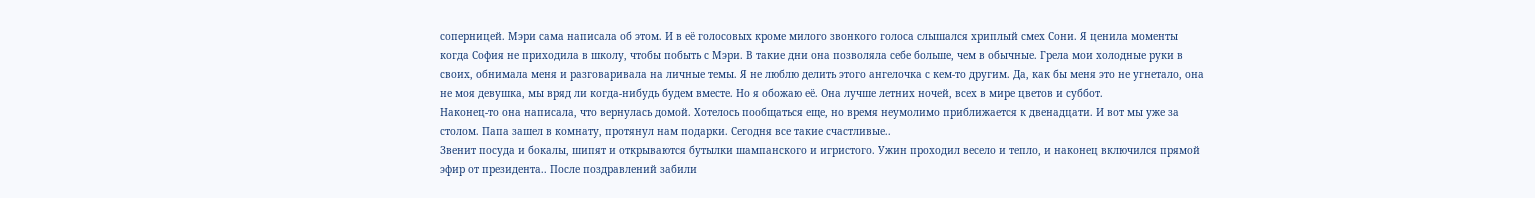соперницей. Мэри сама написала об этом. И в её голосовых кроме милого звонкого голоса слышался хриплый смех Сони. Я ценила моменты когда София не приходила в школу, чтобы побыть с Мэри. В такие дни она позволяла себе больше, чем в обычные. Грела мои холодные руки в своих, обнимала меня и разговаривала на личные темы. Я не люблю делить этого ангелочка с кем-то другим. Да, как бы меня это не угнетало, она не моя девушка, мы вряд ли когда-нибудь будем вместе. Но я обожаю её. Она лучше летних ночей, всех в мире цветов и суббот.
Наконец-то она написала, что вернулась домой. Хотелось пообщаться еще, но время неумолимо приближается к двенадцати. И вот мы уже за столом. Папа зашел в комнату, протянул нам подарки. Сегодня все такие счастливые..
Звенит посуда и бокалы, шипят и открываются бутылки шампанского и игристого. Ужин проходил весело и тепло, и наконец включился прямой эфир от президента.. После поздравлений забили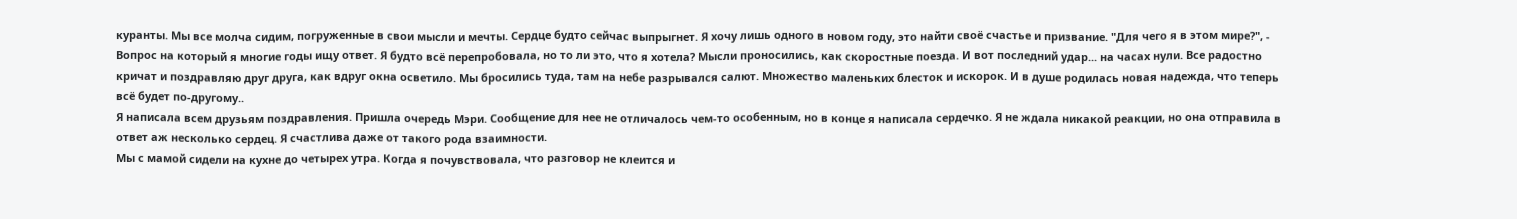куранты. Мы все молча сидим, погруженные в свои мысли и мечты. Сердце будто сейчас выпрыгнет. Я хочу лишь одного в новом году, это найти своё счастье и призвание. "Для чего я в этом мире?", - Вопрос на который я многие годы ищу ответ. Я будто всё перепробовала, но то ли это, что я хотела? Мысли проносились, как скоростные поезда. И вот последний удар... на часах нули. Все радостно кричат и поздравляю друг друга, как вдруг окна осветило. Мы бросились туда, там на небе разрывался салют. Множество маленьких блесток и искорок. И в душе родилась новая надежда, что теперь всё будет по-другому..
Я написала всем друзьям поздравления. Пришла очередь Мэри. Сообщение для нее не отличалось чем-то особенным, но в конце я написала сердечко. Я не ждала никакой реакции, но она отправила в ответ аж несколько сердец. Я счастлива даже от такого рода взаимности.
Мы с мамой сидели на кухне до четырех утра. Когда я почувствовала, что разговор не клеится и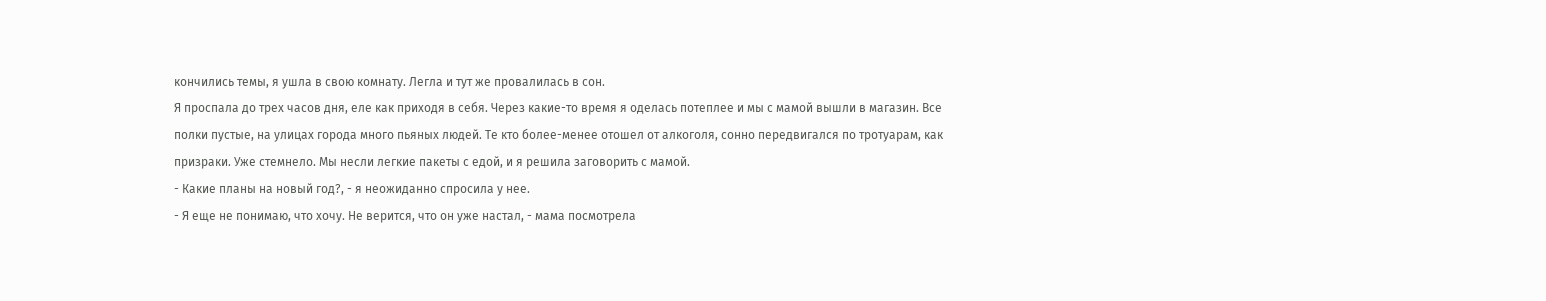кончились темы, я ушла в свою комнату. Легла и тут же провалилась в сон.
Я проспала до трех часов дня, еле как приходя в себя. Через какие-то время я оделась потеплее и мы с мамой вышли в магазин. Все полки пустые, на улицах города много пьяных людей. Те кто более-менее отошел от алкоголя, сонно передвигался по тротуарам, как призраки. Уже стемнело. Мы несли легкие пакеты с едой, и я решила заговорить с мамой.
- Какие планы на новый год?, - я неожиданно спросила у нее.
- Я еще не понимаю, что хочу. Не верится, что он уже настал, - мама посмотрела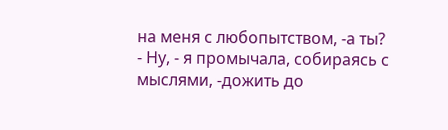на меня с любопытством, -а ты?
- Ну, - я промычала, собираясь с мыслями, -дожить до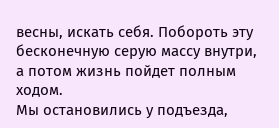весны, искать себя. Побороть эту бесконечную серую массу внутри, а потом жизнь пойдет полным ходом.
Мы остановились у подъезда,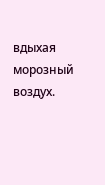вдыхая морозный воздух.